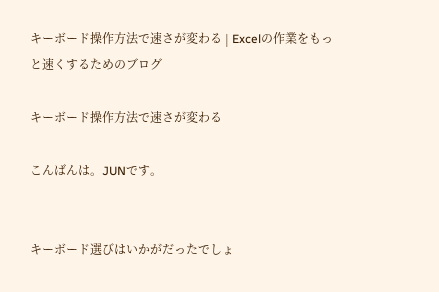キーボード操作方法で速さが変わる | Excelの作業をもっと速くするためのブログ

キーボード操作方法で速さが変わる

こんばんは。JUNです。


キーボード選びはいかがだったでしょ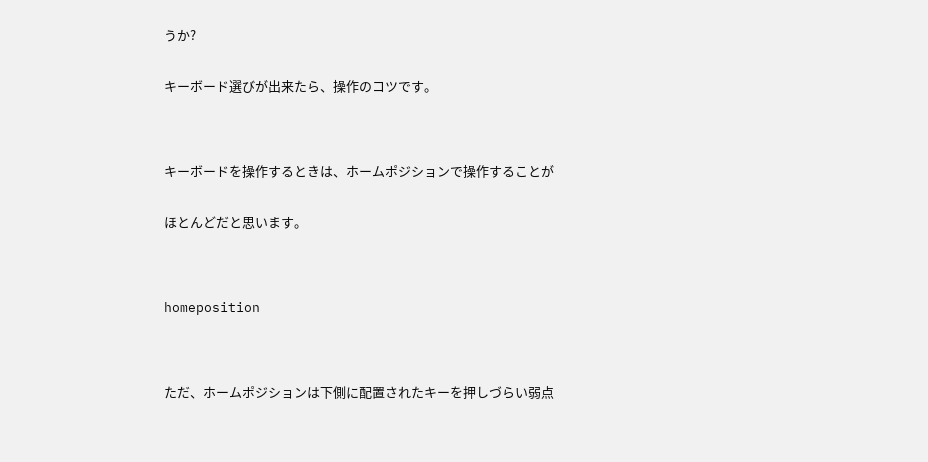うか?


キーボード選びが出来たら、操作のコツです。




キーボードを操作するときは、ホームポジションで操作することが


ほとんどだと思います。




homeposition




ただ、ホームポジションは下側に配置されたキーを押しづらい弱点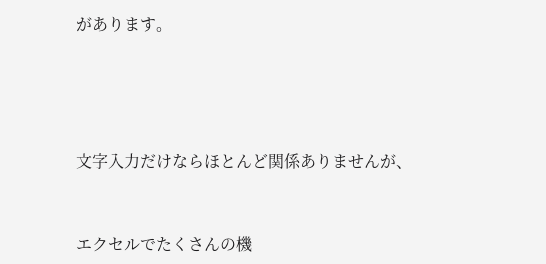があります。




文字入力だけならほとんど関係ありませんが、


エクセルでたくさんの機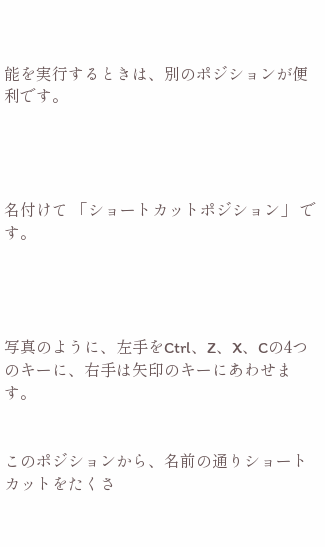能を実行するときは、別のポジションが便利です。




名付けて 「ショートカットポジション」 です。




写真のように、左手をCtrl、Z、X、Cの4つのキーに、右手は矢印のキーにあわせます。


このポジションから、名前の通りショートカットをたくさ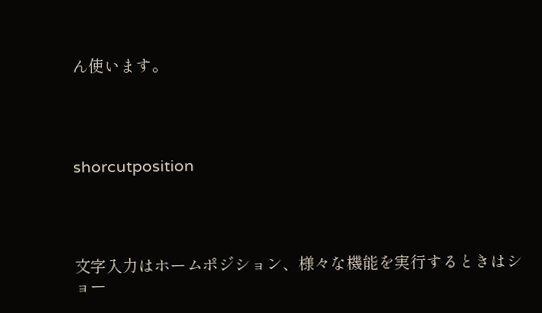ん使います。




shorcutposition




文字入力はホームポジション、様々な機能を実行するときはショー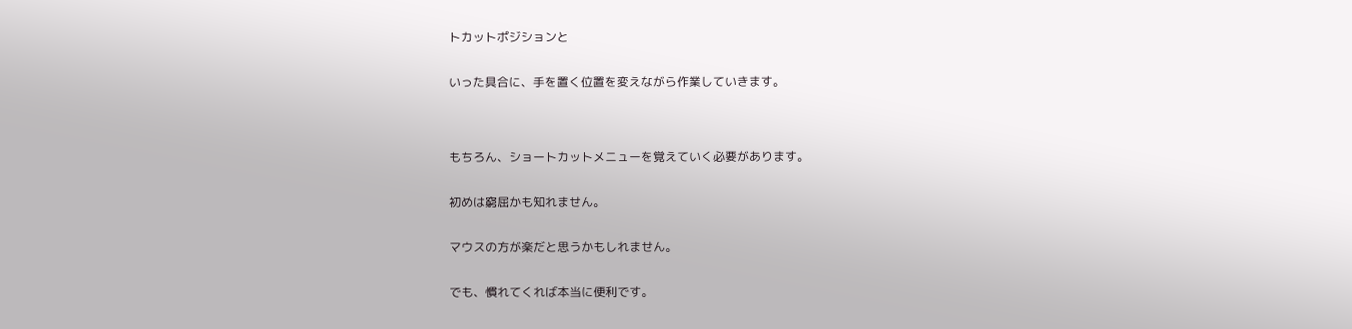トカットポジションと


いった具合に、手を置く位置を変えながら作業していきます。




もちろん、ショートカットメニューを覚えていく必要があります。


初めは窮屈かも知れません。


マウスの方が楽だと思うかもしれません。


でも、慣れてくれば本当に便利です。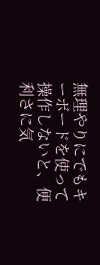無理やりにでもキーボードを使って操作しないと、便利さに気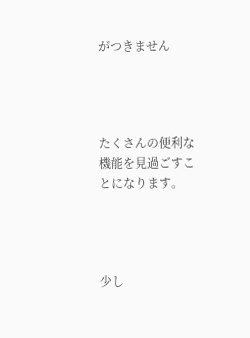がつきません




たくさんの便利な機能を見過ごすことになります。




少し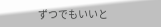ずつでもいいと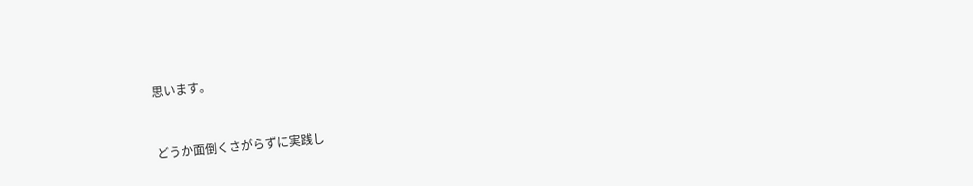思います。


どうか面倒くさがらずに実践し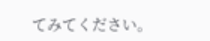てみてください。